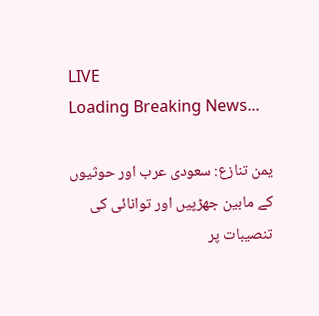LIVE
Loading Breaking News...

یمن تنازع: سعودی عرب اور حوثیوں کے مابین جھڑپیں اور توانائی کی تنصیبات پر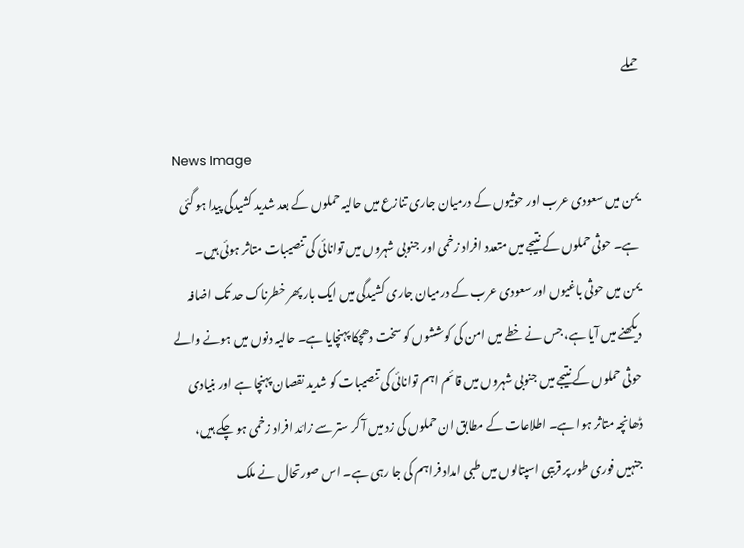حملے

News Image
یمن میں سعودی عرب اور حوثیوں کے درمیان جاری تنازع میں حالیہ حملوں کے بعد شدید کشیدگی پیدا ہو گئی ہے۔ حوثی حملوں کے نتیجے میں متعدد افراد زخمی اور جنوبی شہروں میں توانائی کی تنصیبات متاثر ہوئی ہیں۔
یمن میں حوثی باغیوں اور سعودی عرب کے درمیان جاری کشیدگی میں ایک بار پھر خطرناک حد تک اضافہ دیکھنے میں آیا ہے، جس نے خطے میں امن کی کوششوں کو سخت دھچکا پہنچایا ہے۔ حالیہ دنوں میں ہونے والے حوثی حملوں کے نتیجے میں جنوبی شہروں میں قائم اہم توانائی کی تنصیبات کو شدید نقصان پہنچا ہے اور بنیادی ڈھانچہ متاثر ہوا ہے۔ اطلاعات کے مطابق ان حملوں کی زد میں آ کر ستر سے زائد افراد زخمی ہو چکے ہیں، جنہیں فوری طور پر قریبی اسپتالوں میں طبی امداد فراہم کی جا رہی ہے۔ اس صورتحال نے ملک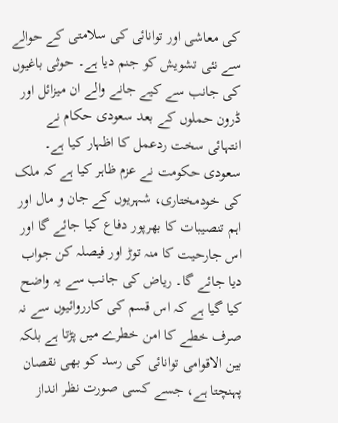کی معاشی اور توانائی کی سلامتی کے حوالے سے نئی تشویش کو جنم دیا ہے۔ حوثی باغیوں کی جانب سے کیے جانے والے ان میزائل اور ڈرون حملوں کے بعد سعودی حکام نے انتہائی سخت ردعمل کا اظہار کیا ہے۔ سعودی حکومت نے عزم ظاہر کیا ہے کہ ملک کی خودمختاری، شہریوں کے جان و مال اور اہم تنصیبات کا بھرپور دفاع کیا جائے گا اور اس جارحیت کا منہ توڑ اور فیصلہ کن جواب دیا جائے گا۔ ریاض کی جانب سے یہ واضح کیا گیا ہے کہ اس قسم کی کارروائیوں سے نہ صرف خطے کا امن خطرے میں پڑتا ہے بلکہ بین الاقوامی توانائی کی رسد کو بھی نقصان پہنچتا ہے، جسے کسی صورت نظر انداز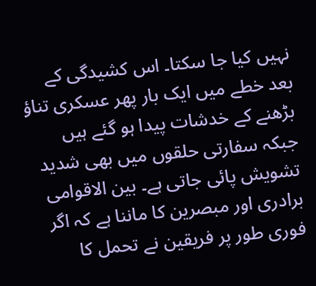نہیں کیا جا سکتا۔ اس کشیدگی کے بعد خطے میں ایک بار پھر عسکری تناؤ بڑھنے کے خدشات پیدا ہو گئے ہیں جبکہ سفارتی حلقوں میں بھی شدید تشویش پائی جاتی ہے۔ بین الاقوامی برادری اور مبصرین کا ماننا ہے کہ اگر فوری طور پر فریقین نے تحمل کا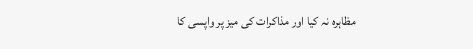مظاہرہ نہ کیا اور مذاکرات کی میز پر واپسی کا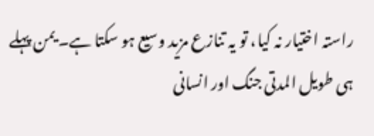راستہ اختیار نہ کیا، تو یہ تنازع مزید وسیع ہو سکتا ہے۔ یمن پہلے ہی طویل المدتی جنگ اور انسانی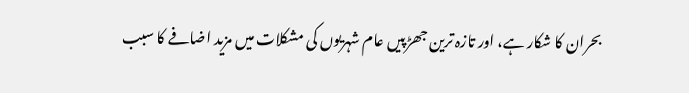بحران کا شکار ہے، اور تازہ ترین جھڑپیں عام شہریوں کی مشکلات میں مزید اضافے کا سبب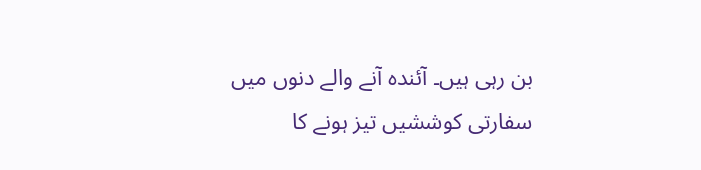بن رہی ہیں۔ آئندہ آنے والے دنوں میں سفارتی کوششیں تیز ہونے کا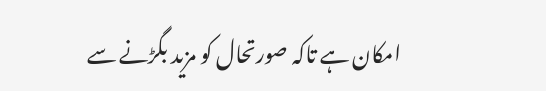امکان ہے تاکہ صورتحال کو مزید بگڑنے سے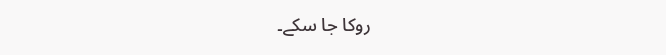روکا جا سکے۔